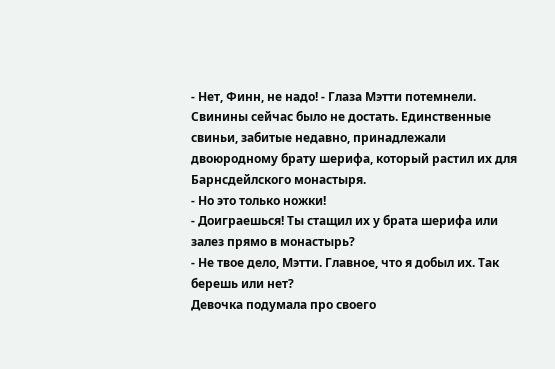- Нет, Финн, не надо! - Глаза Мэтти потемнели. Свинины сейчас было не достать. Единственные свиньи, забитые недавно, принадлежали двоюродному брату шерифа, который растил их для Барнсдейлского монастыря.
- Но это только ножки!
- Доиграешься! Ты стащил их у брата шерифа или залез прямо в монастырь?
- Не твое дело, Мэтти. Главное, что я добыл их. Так берешь или нет?
Девочка подумала про своего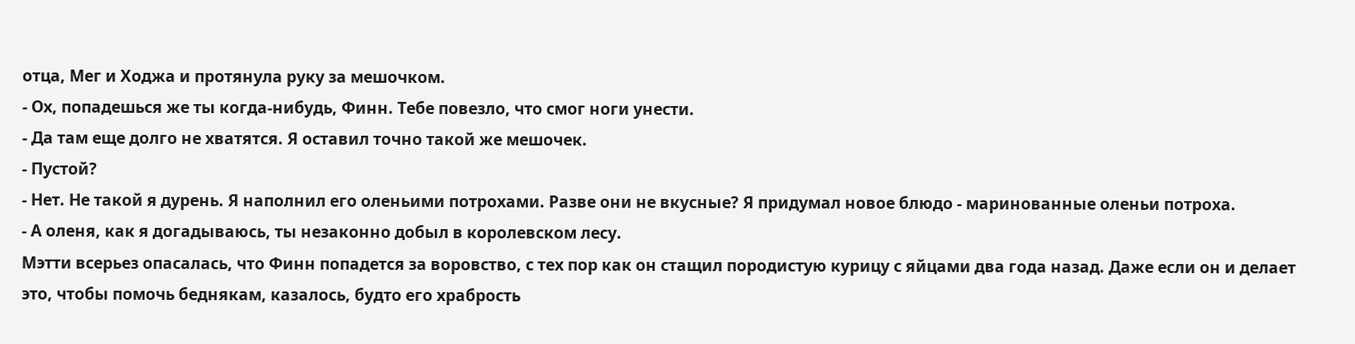отца, Мег и Ходжа и протянула руку за мешочком.
- Ох, попадешься же ты когда-нибудь, Финн. Тебе повезло, что смог ноги унести.
- Да там еще долго не хватятся. Я оставил точно такой же мешочек.
- Пустой?
- Нет. Не такой я дурень. Я наполнил его оленьими потрохами. Разве они не вкусные? Я придумал новое блюдо - маринованные оленьи потроха.
- А оленя, как я догадываюсь, ты незаконно добыл в королевском лесу.
Мэтти всерьез опасалась, что Финн попадется за воровство, с тех пор как он стащил породистую курицу с яйцами два года назад. Даже если он и делает это, чтобы помочь беднякам, казалось, будто его храбрость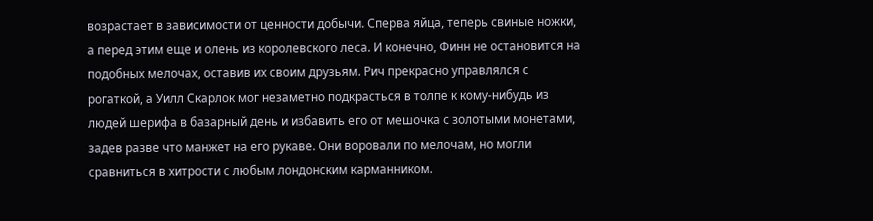возрастает в зависимости от ценности добычи. Сперва яйца, теперь свиные ножки, а перед этим еще и олень из королевского леса. И конечно, Финн не остановится на подобных мелочах, оставив их своим друзьям. Рич прекрасно управлялся с рогаткой, а Уилл Скарлок мог незаметно подкрасться в толпе к кому-нибудь из людей шерифа в базарный день и избавить его от мешочка с золотыми монетами, задев разве что манжет на его рукаве. Они воровали по мелочам, но могли сравниться в хитрости с любым лондонским карманником.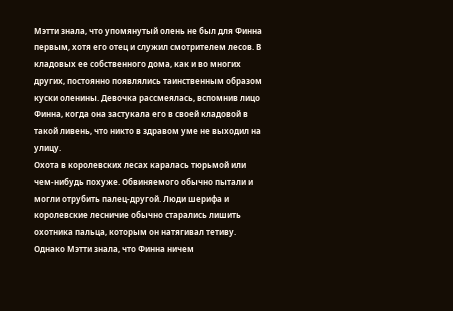Мэтти знала, что упомянутый олень не был для Финна первым, хотя его отец и служил смотрителем лесов. В кладовых ее собственного дома, как и во многих других, постоянно появлялись таинственным образом куски оленины. Девочка рассмеялась, вспомнив лицо Финна, когда она застукала его в своей кладовой в такой ливень, что никто в здравом уме не выходил на улицу.
Охота в королевских лесах каралась тюрьмой или чем-нибудь похуже. Обвиняемого обычно пытали и могли отрубить палец-другой. Люди шерифа и королевские лесничие обычно старались лишить охотника пальца, которым он натягивал тетиву. Однако Мэтти знала, что Финна ничем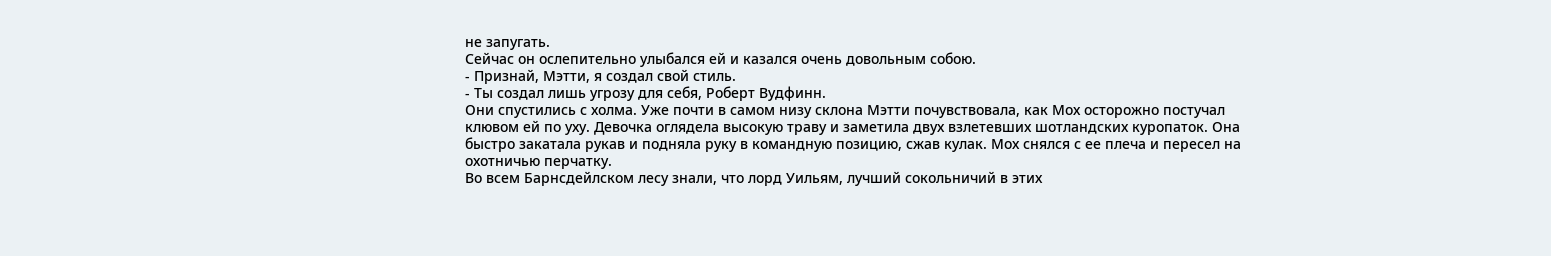не запугать.
Сейчас он ослепительно улыбался ей и казался очень довольным собою.
- Признай, Мэтти, я создал свой стиль.
- Ты создал лишь угрозу для себя, Роберт Вудфинн.
Они спустились с холма. Уже почти в самом низу склона Мэтти почувствовала, как Мох осторожно постучал клювом ей по уху. Девочка оглядела высокую траву и заметила двух взлетевших шотландских куропаток. Она быстро закатала рукав и подняла руку в командную позицию, сжав кулак. Мох снялся с ее плеча и пересел на охотничью перчатку.
Во всем Барнсдейлском лесу знали, что лорд Уильям, лучший сокольничий в этих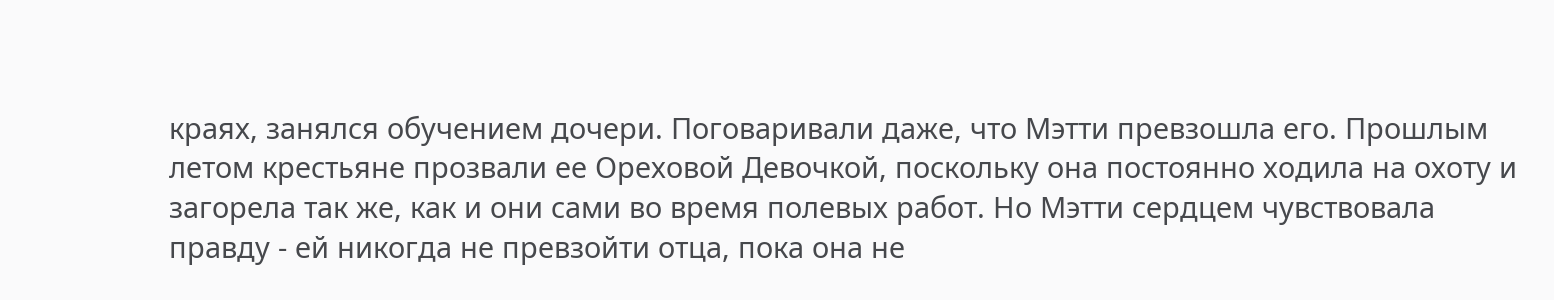краях, занялся обучением дочери. Поговаривали даже, что Мэтти превзошла его. Прошлым летом крестьяне прозвали ее Ореховой Девочкой, поскольку она постоянно ходила на охоту и загорела так же, как и они сами во время полевых работ. Но Мэтти сердцем чувствовала правду - ей никогда не превзойти отца, пока она не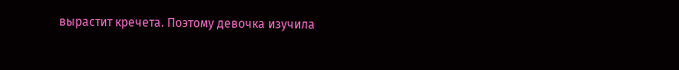вырастит кречета. Поэтому девочка изучила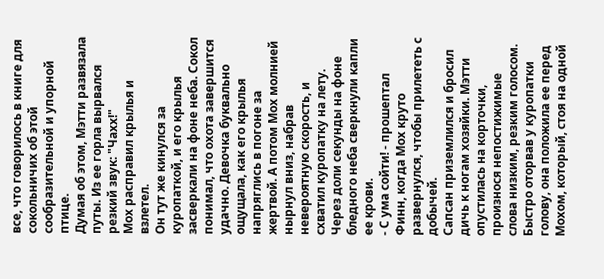все, что говорилось в книге для сокольничих об этой сообразительной и упорной птице.
Думая об этом, Мэтти развязала путы. Из ее горла вырвался резкий звук: "Чахх!"
Мох расправил крылья и взлетел.
Он тут же кинулся за куропаткой, и его крылья засверкали на фоне неба. Сокол понимал, что охота завершится удачно. Девочка буквально ощущала, как его крылья напряглись в погоне за жертвой. А потом Мох молнией нырнул вниз, набрав невероятную скорость, и схватил куропатку на лету. Через доли секунды на фоне бледного неба сверкнули капли ее крови.
- С ума сойти! - прошептал Финн, когда Мох круто развернулся, чтобы прилететь с добычей.
Сапсан приземлился и бросил дичь к ногам хозяйки. Мэтти опустилась на корточки, произнося непостижимые слова низким, резким голосом. Быстро оторвав у куропатки голову, она положила ее перед Мохом, который, стоя на одной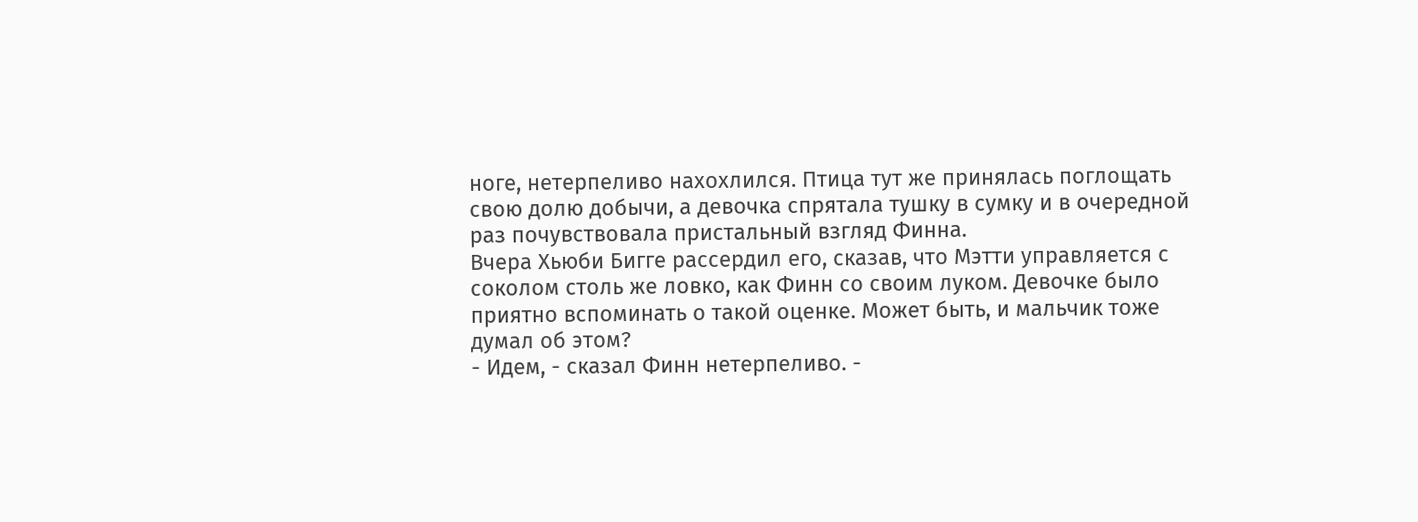ноге, нетерпеливо нахохлился. Птица тут же принялась поглощать свою долю добычи, а девочка спрятала тушку в сумку и в очередной раз почувствовала пристальный взгляд Финна.
Вчера Хьюби Бигге рассердил его, сказав, что Мэтти управляется с соколом столь же ловко, как Финн со своим луком. Девочке было приятно вспоминать о такой оценке. Может быть, и мальчик тоже думал об этом?
- Идем, - сказал Финн нетерпеливо. -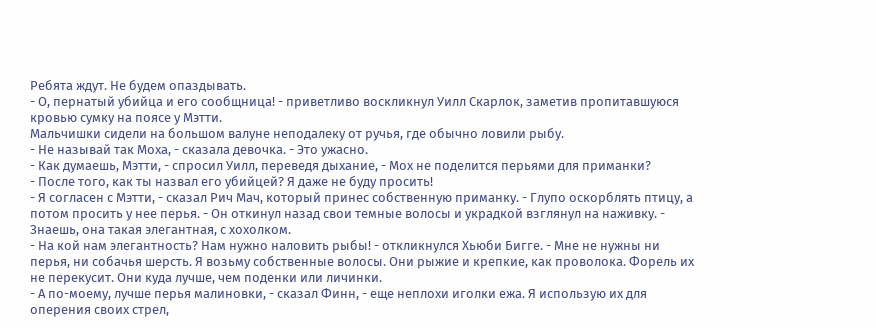Ребята ждут. Не будем опаздывать.
- О, пернатый убийца и его сообщница! - приветливо воскликнул Уилл Скарлок, заметив пропитавшуюся кровью сумку на поясе у Мэтти.
Мальчишки сидели на большом валуне неподалеку от ручья, где обычно ловили рыбу.
- Не называй так Моха, - сказала девочка. - Это ужасно.
- Как думаешь, Мэтти, - спросил Уилл, переведя дыхание, - Мох не поделится перьями для приманки?
- После того, как ты назвал его убийцей? Я даже не буду просить!
- Я согласен с Мэтти, - сказал Рич Мач, который принес собственную приманку. - Глупо оскорблять птицу, а потом просить у нее перья. - Он откинул назад свои темные волосы и украдкой взглянул на наживку. - Знаешь, она такая элегантная, с хохолком.
- На кой нам элегантность? Нам нужно наловить рыбы! - откликнулся Хьюби Бигге. - Мне не нужны ни перья, ни собачья шерсть. Я возьму собственные волосы. Они рыжие и крепкие, как проволока. Форель их не перекусит. Они куда лучше, чем поденки или личинки.
- А по-моему, лучше перья малиновки, - сказал Финн, - еще неплохи иголки ежа. Я использую их для оперения своих стрел,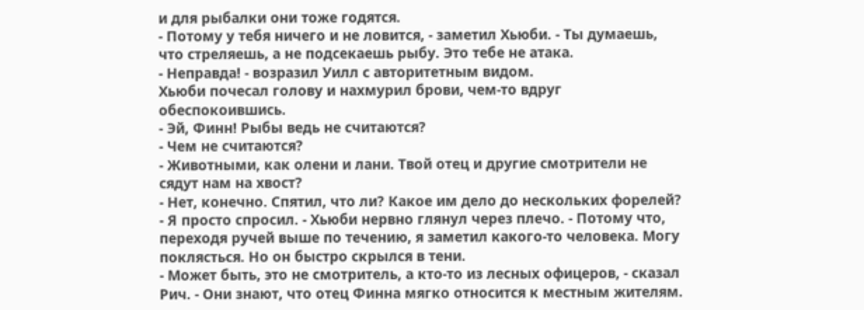и для рыбалки они тоже годятся.
- Потому у тебя ничего и не ловится, - заметил Хьюби. - Ты думаешь, что стреляешь, а не подсекаешь рыбу. Это тебе не атака.
- Неправда! - возразил Уилл с авторитетным видом.
Хьюби почесал голову и нахмурил брови, чем-то вдруг обеспокоившись.
- Эй, Финн! Рыбы ведь не считаются?
- Чем не считаются?
- Животными, как олени и лани. Твой отец и другие смотрители не сядут нам на хвост?
- Нет, конечно. Спятил, что ли? Какое им дело до нескольких форелей?
- Я просто спросил. - Хьюби нервно глянул через плечо. - Потому что, переходя ручей выше по течению, я заметил какого-то человека. Могу поклясться. Но он быстро скрылся в тени.
- Может быть, это не смотритель, а кто-то из лесных офицеров, - сказал Рич. - Они знают, что отец Финна мягко относится к местным жителям.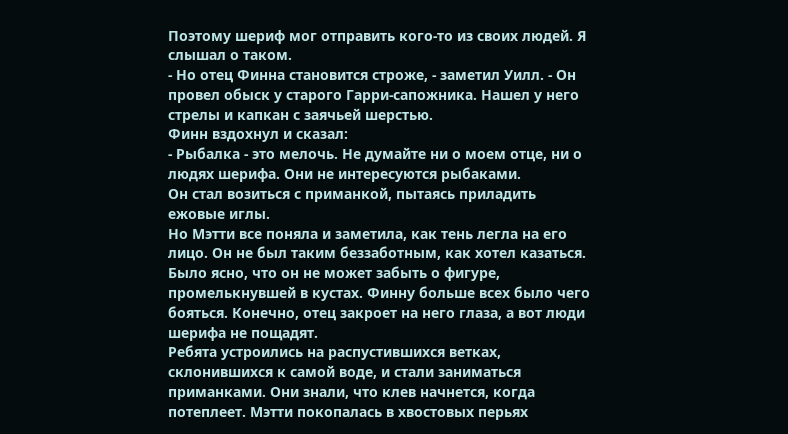Поэтому шериф мог отправить кого-то из своих людей. Я слышал о таком.
- Но отец Финна становится строже, - заметил Уилл. - Он провел обыск у старого Гарри-сапожника. Нашел у него стрелы и капкан с заячьей шерстью.
Финн вздохнул и сказал:
- Рыбалка - это мелочь. Не думайте ни о моем отце, ни о людях шерифа. Они не интересуются рыбаками.
Он стал возиться с приманкой, пытаясь приладить ежовые иглы.
Но Мэтти все поняла и заметила, как тень легла на его лицо. Он не был таким беззаботным, как хотел казаться. Было ясно, что он не может забыть о фигуре, промелькнувшей в кустах. Финну больше всех было чего бояться. Конечно, отец закроет на него глаза, а вот люди шерифа не пощадят.
Ребята устроились на распустившихся ветках, склонившихся к самой воде, и стали заниматься приманками. Они знали, что клев начнется, когда потеплеет. Мэтти покопалась в хвостовых перьях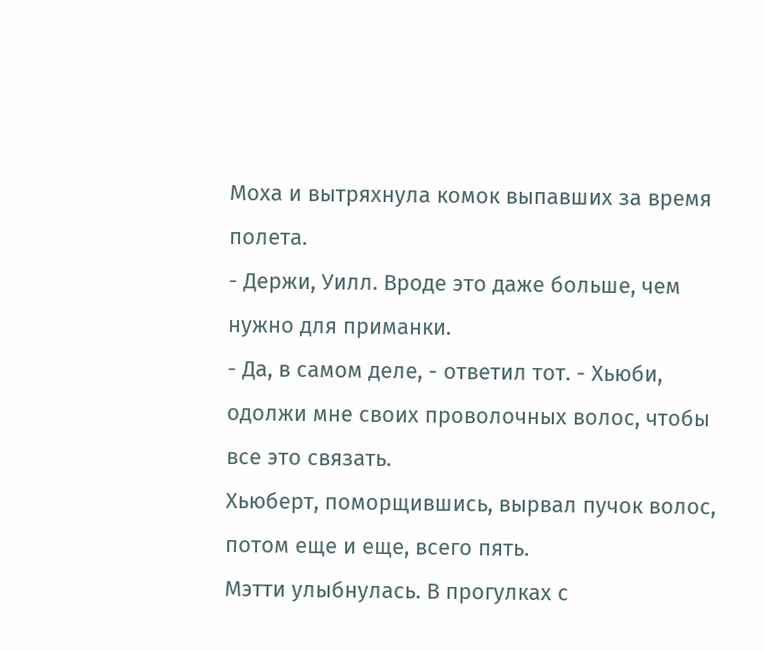Моха и вытряхнула комок выпавших за время полета.
- Держи, Уилл. Вроде это даже больше, чем нужно для приманки.
- Да, в самом деле, - ответил тот. - Хьюби, одолжи мне своих проволочных волос, чтобы все это связать.
Хьюберт, поморщившись, вырвал пучок волос, потом еще и еще, всего пять.
Мэтти улыбнулась. В прогулках с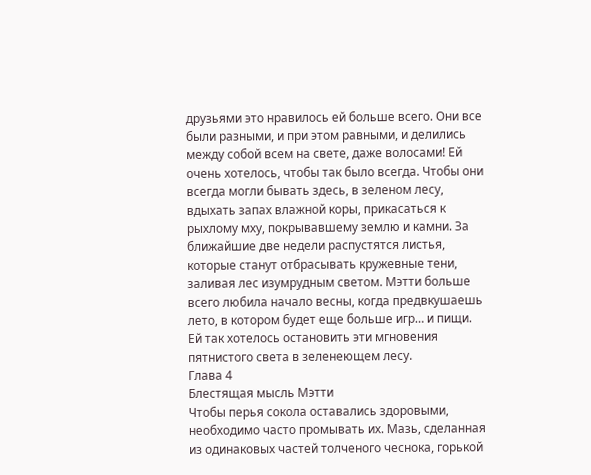друзьями это нравилось ей больше всего. Они все были разными, и при этом равными, и делились между собой всем на свете, даже волосами! Ей очень хотелось, чтобы так было всегда. Чтобы они всегда могли бывать здесь, в зеленом лесу, вдыхать запах влажной коры, прикасаться к рыхлому мху, покрывавшему землю и камни. За ближайшие две недели распустятся листья, которые станут отбрасывать кружевные тени, заливая лес изумрудным светом. Мэтти больше всего любила начало весны, когда предвкушаешь лето, в котором будет еще больше игр… и пищи. Ей так хотелось остановить эти мгновения пятнистого света в зеленеющем лесу.
Глава 4
Блестящая мысль Мэтти
Чтобы перья сокола оставались здоровыми, необходимо часто промывать их. Мазь, сделанная из одинаковых частей толченого чеснока, горькой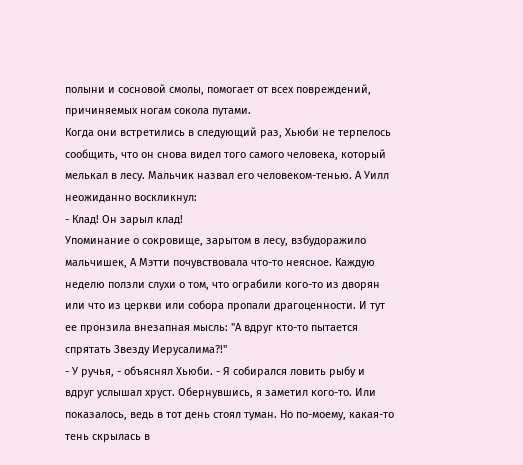полыни и сосновой смолы, помогает от всех повреждений, причиняемых ногам сокола путами.
Когда они встретились в следующий раз, Хьюби не терпелось сообщить, что он снова видел того самого человека, который мелькал в лесу. Мальчик назвал его человеком-тенью. А Уилл неожиданно воскликнул:
- Клад! Он зарыл клад!
Упоминание о сокровище, зарытом в лесу, взбудоражило мальчишек, А Мэтти почувствовала что-то неясное. Каждую неделю ползли слухи о том, что ограбили кого-то из дворян или что из церкви или собора пропали драгоценности. И тут ее пронзила внезапная мысль: "А вдруг кто-то пытается спрятать Звезду Иерусалима?!"
- У ручья, - объяснял Хьюби. - Я собирался ловить рыбу и вдруг услышал хруст. Обернувшись, я заметил кого-то. Или показалось, ведь в тот день стоял туман. Но по-моему, какая-то тень скрылась в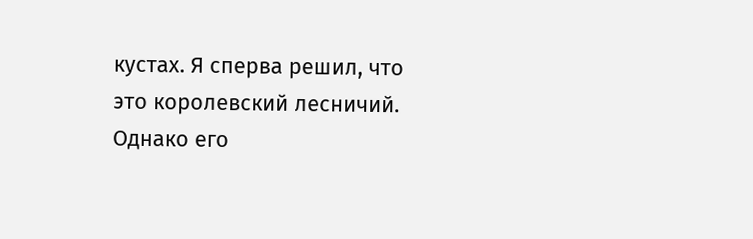кустах. Я сперва решил, что это королевский лесничий. Однако его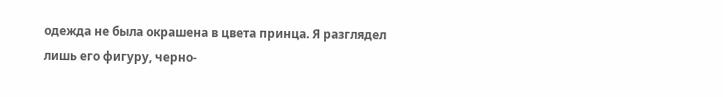одежда не была окрашена в цвета принца. Я разглядел лишь его фигуру, черно-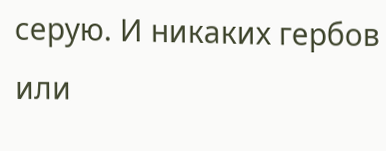серую. И никаких гербов или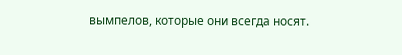вымпелов, которые они всегда носят.